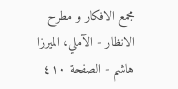مجمع الافكار و مطرح الانظار - الآملي، الميرزا هاشم - الصفحة ٤١٠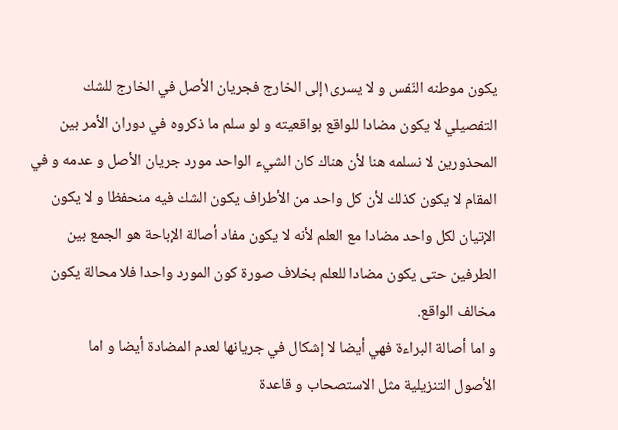يكون موطنه النّفس و لا يسرى١إلى الخارج فجريان الأصل في الخارج للشك
التفصيلي لا يكون مضادا للواقع بواقعيته و لو سلم ما ذكروه في دوران الأمر بين
المحذورين لا نسلمه هنا لأن هناك كان الشيء الواحد مورد جريان الأصل و عدمه و في
المقام لا يكون كذلك لأن كل واحد من الأطراف يكون الشك فيه منحفظا و لا يكون
الإتيان لكل واحد مضادا مع العلم لأنه لا يكون مفاد أصالة الإباحة هو الجمع بين
الطرفين حتى يكون مضادا للعلم بخلاف صورة كون المورد واحدا فلا محالة يكون
مخالف الواقع.
و اما أصالة البراءة فهي أيضا لا إشكال في جريانها لعدم المضادة أيضا و اما
الأصول التنزيلية مثل الاستصحاب و قاعدة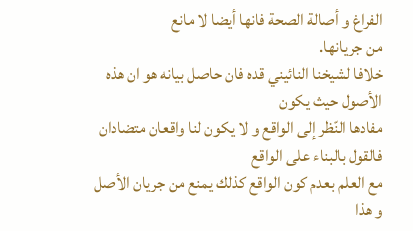الفراغ و أصالة الصحة فانها أيضا لا مانع
من جريانها.
خلافا لشيخنا النائيني قده فان حاصل بيانه هو ان هذه الأصول حيث يكون
مفادها النّظر إلى الواقع و لا يكون لنا واقعان متضادان فالقول بالبناء على الواقع
مع العلم بعدم كون الواقع كذلك يمنع من جريان الأصل و هذا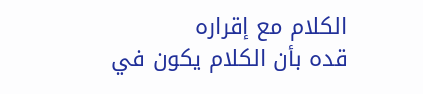الكلام مع إقراره
قده بأن الكلام يكون في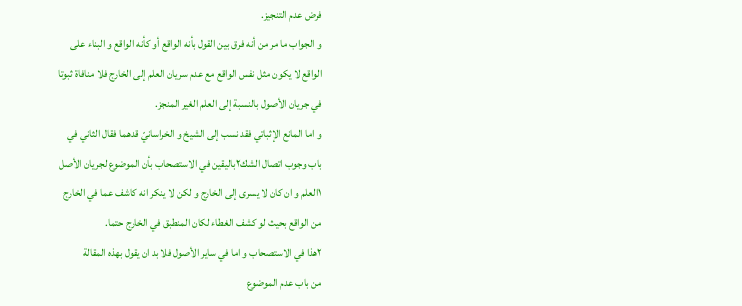فرض عدم التنجيز.
و الجواب ما مر من أنه فرق بين القول بأنه الواقع أو كأنه الواقع و البناء على
الواقع لا يكون مثل نفس الواقع مع عدم سريان العلم إلى الخارج فلا منافاة ثبوتا
في جريان الأصول بالنسبة إلى العلم الغير المنجز.
و اما المانع الإثباتي فقد نسب إلى الشيخ و الخراسانيّ قدهما فقال الثاني في
باب وجوب اتصال الشك٢باليقين في الاستصحاب بأن الموضوع لجريان الأصل
١العلم و ان كان لا يسرى إلى الخارج و لكن لا ينكر انه كاشف عما في الخارج
من الواقع بحيث لو كشف الغطاء لكان المنطبق في الخارج حتما.
٢هذا في الاستصحاب و اما في ساير الأصول فلا بد ان يقول بهذه المقالة
من باب عدم الموضوع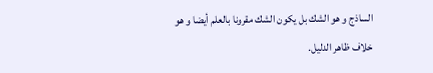الساذج و هو الشك بل يكون الشك مقرونا بالعلم أيضا و هو
خلاف ظاهر الدليل.